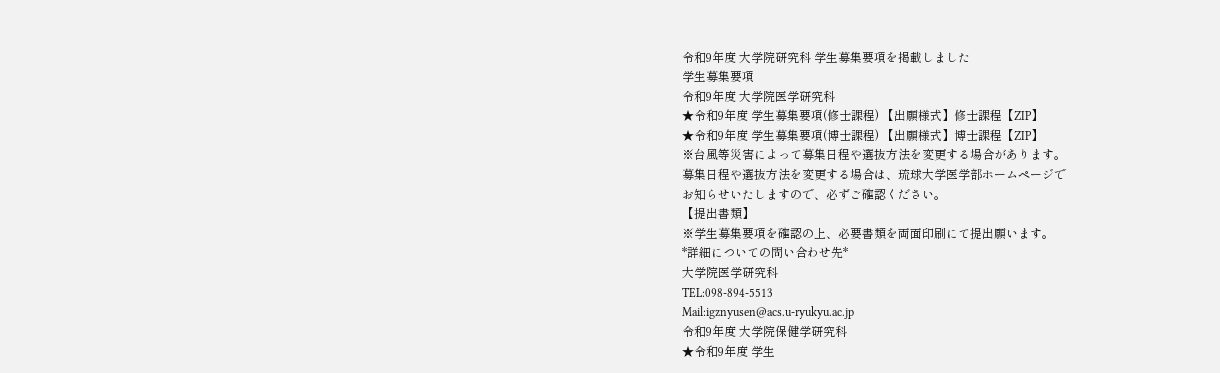令和9年度 大学院研究科 学生募集要項を掲載しました
学生募集要項
令和9年度 大学院医学研究科
★令和9年度 学生募集要項(修士課程) 【出願様式】修士課程【ZIP】
★令和9年度 学生募集要項(博士課程) 【出願様式】博士課程【ZIP】
※台風等災害によって募集日程や選抜方法を変更する場合があります。
募集日程や選抜方法を変更する場合は、琉球大学医学部ホームページで
お知らせいたしますので、必ずご確認ください。
【提出書類】
※学生募集要項を確認の上、必要書類を両面印刷にて提出願います。
*詳細についての問い合わせ先*
大学院医学研究科
TEL:098-894-5513
Mail:igznyusen@acs.u-ryukyu.ac.jp
令和9年度 大学院保健学研究科
★令和9年度 学生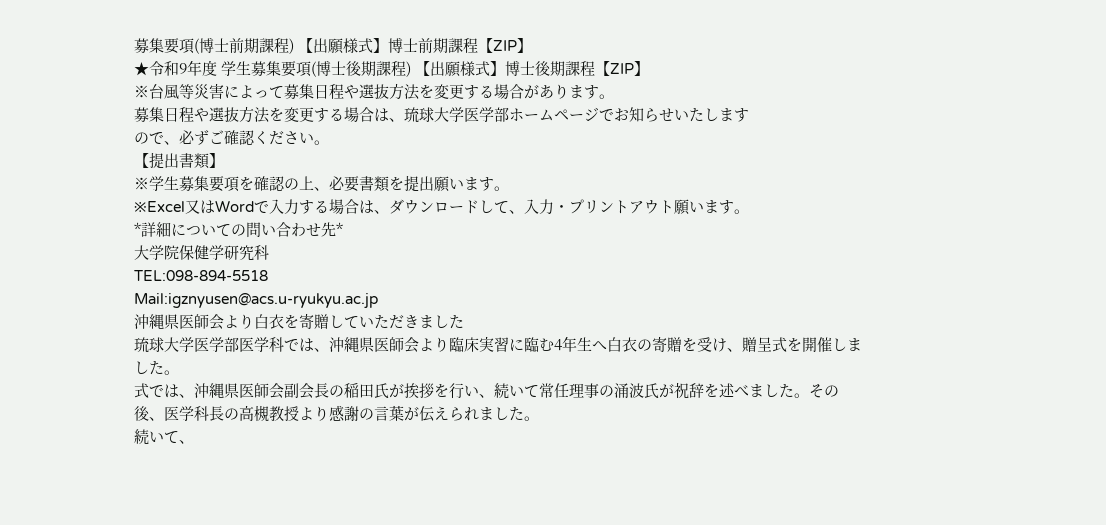募集要項(博士前期課程) 【出願様式】博士前期課程【ZIP】
★令和9年度 学生募集要項(博士後期課程) 【出願様式】博士後期課程【ZIP】
※台風等災害によって募集日程や選抜方法を変更する場合があります。
募集日程や選抜方法を変更する場合は、琉球大学医学部ホームページでお知らせいたします
ので、必ずご確認ください。
【提出書類】
※学生募集要項を確認の上、必要書類を提出願います。
※Excel又はWordで入力する場合は、ダウンロードして、入力・プリントアウト願います。
*詳細についての問い合わせ先*
大学院保健学研究科
TEL:098-894-5518
Mail:igznyusen@acs.u-ryukyu.ac.jp
沖縄県医師会より白衣を寄贈していただきました
琉球大学医学部医学科では、沖縄県医師会より臨床実習に臨む4年生へ白衣の寄贈を受け、贈呈式を開催しました。
式では、沖縄県医師会副会長の稲田氏が挨拶を行い、続いて常任理事の涌波氏が祝辞を述べました。その後、医学科長の高槻教授より感謝の言葉が伝えられました。
続いて、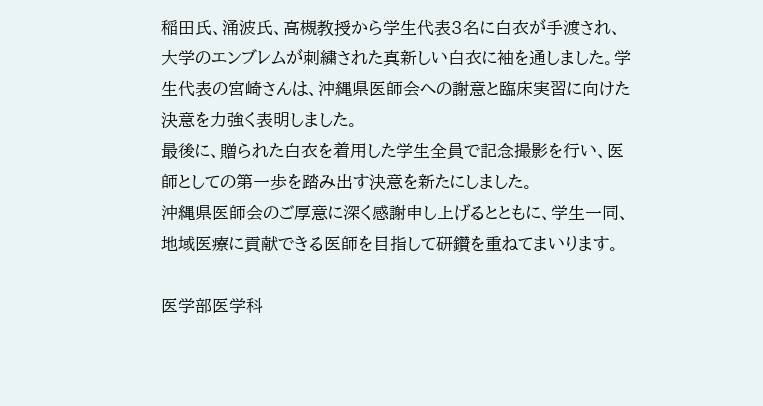稲田氏、涌波氏、高槻教授から学生代表3名に白衣が手渡され、大学のエンブレムが刺繍された真新しい白衣に袖を通しました。学生代表の宮崎さんは、沖縄県医師会への謝意と臨床実習に向けた決意を力強く表明しました。
最後に、贈られた白衣を着用した学生全員で記念撮影を行い、医師としての第一歩を踏み出す決意を新たにしました。
沖縄県医師会のご厚意に深く感謝申し上げるとともに、学生一同、地域医療に貢献できる医師を目指して研鑽を重ねてまいります。

医学部医学科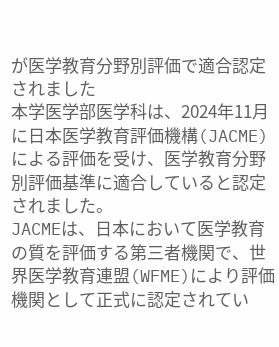が医学教育分野別評価で適合認定されました
本学医学部医学科は、2024年11月に日本医学教育評価機構(JACME)による評価を受け、医学教育分野別評価基準に適合していると認定されました。
JACMEは、日本において医学教育の質を評価する第三者機関で、世界医学教育連盟(WFME)により評価機関として正式に認定されてい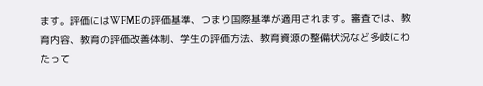ます。評価にはWFMEの評価基準、つまり国際基準が適用されます。審査では、教育内容、教育の評価改善体制、学生の評価方法、教育資源の整備状況など多岐にわたって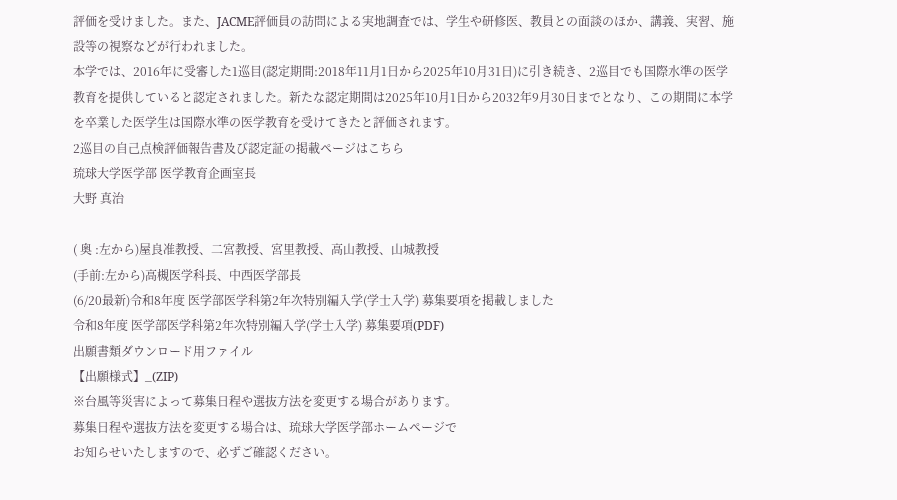評価を受けました。また、JACME評価員の訪問による実地調査では、学生や研修医、教員との面談のほか、講義、実習、施設等の視察などが行われました。
本学では、2016年に受審した1巡目(認定期間:2018年11月1日から2025年10月31日)に引き続き、2巡目でも国際水準の医学教育を提供していると認定されました。新たな認定期間は2025年10月1日から2032年9月30日までとなり、この期間に本学を卒業した医学生は国際水準の医学教育を受けてきたと評価されます。
2巡目の自己点検評価報告書及び認定証の掲載ページはこちら
琉球大学医学部 医学教育企画室長
大野 真治

( 奥 :左から)屋良准教授、二宮教授、宮里教授、高山教授、山城教授
(手前:左から)高槻医学科長、中西医学部長
(6/20最新)令和8年度 医学部医学科第2年次特別編入学(学士入学) 募集要項を掲載しました
令和8年度 医学部医学科第2年次特別編入学(学士入学) 募集要項(PDF)
出願書類ダウンロード用ファイル
【出願様式】_(ZIP)
※台風等災害によって募集日程や選抜方法を変更する場合があります。
募集日程や選抜方法を変更する場合は、琉球大学医学部ホームページで
お知らせいたしますので、必ずご確認ください。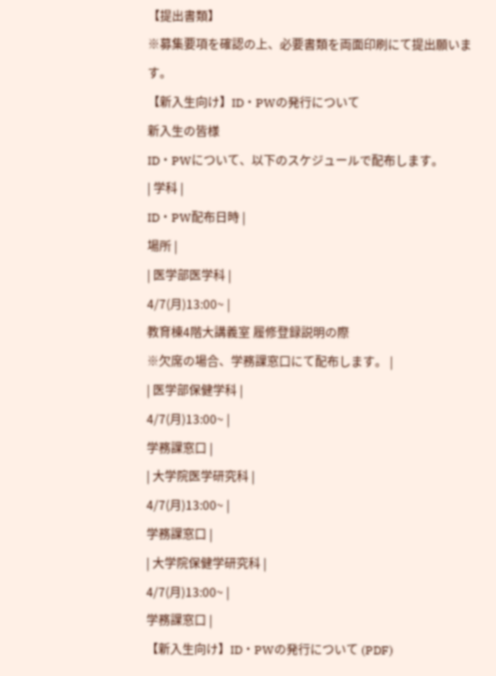【提出書類】
※募集要項を確認の上、必要書類を両面印刷にて提出願います。
【新入生向け】ID・PWの発行について
新入生の皆様
ID・PWについて、以下のスケジュールで配布します。
| 学科 |
ID・PW配布日時 |
場所 |
| 医学部医学科 |
4/7(月)13:00~ |
教育棟4階大講義室 履修登録説明の際
※欠席の場合、学務課窓口にて配布します。 |
| 医学部保健学科 |
4/7(月)13:00~ |
学務課窓口 |
| 大学院医学研究科 |
4/7(月)13:00~ |
学務課窓口 |
| 大学院保健学研究科 |
4/7(月)13:00~ |
学務課窓口 |
【新入生向け】ID・PWの発行について (PDF)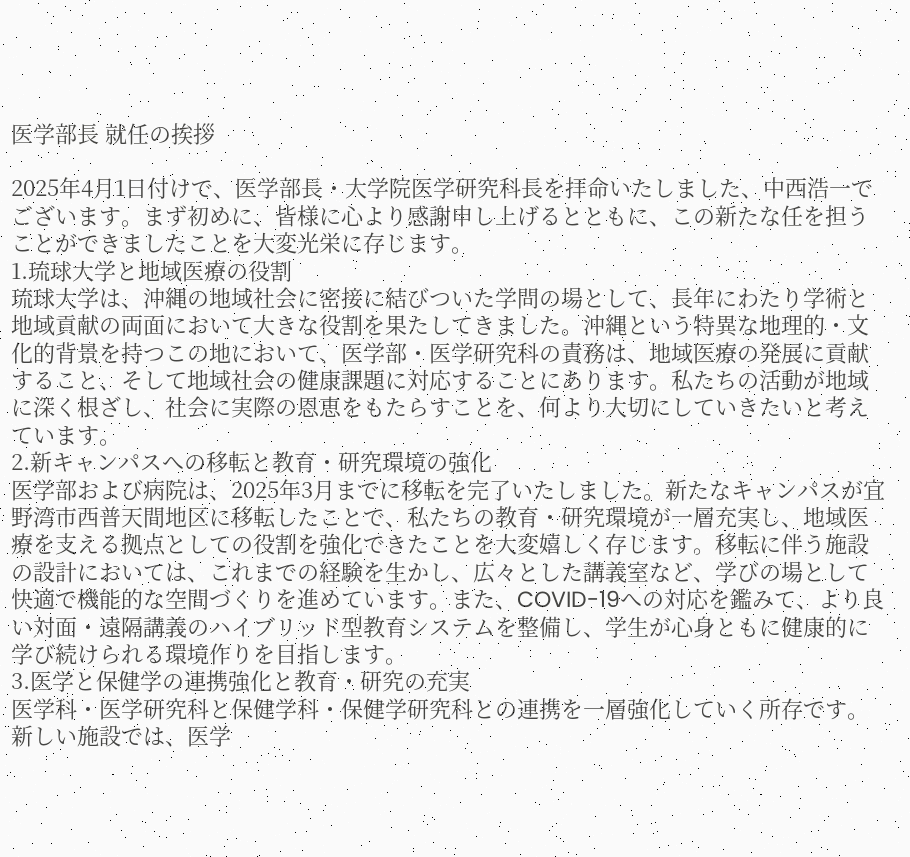医学部長 就任の挨拶

2025年4月1日付けで、医学部長・大学院医学研究科長を拝命いたしました、中西浩一でございます。まず初めに、皆様に心より感謝申し上げるとともに、この新たな任を担うことができましたことを大変光栄に存じます。
1.琉球大学と地域医療の役割
琉球大学は、沖縄の地域社会に密接に結びついた学問の場として、長年にわたり学術と地域貢献の両面において大きな役割を果たしてきました。沖縄という特異な地理的・文化的背景を持つこの地において、医学部・医学研究科の責務は、地域医療の発展に貢献すること、そして地域社会の健康課題に対応することにあります。私たちの活動が地域に深く根ざし、社会に実際の恩恵をもたらすことを、何より大切にしていきたいと考えています。
2.新キャンパスへの移転と教育・研究環境の強化
医学部および病院は、2025年3月までに移転を完了いたしました。新たなキャンパスが宜野湾市西普天間地区に移転したことで、私たちの教育・研究環境が一層充実し、地域医療を支える拠点としての役割を強化できたことを大変嬉しく存じます。移転に伴う施設の設計においては、これまでの経験を生かし、広々とした講義室など、学びの場として快適で機能的な空間づくりを進めています。また、COVID-19への対応を鑑みて、より良い対面・遠隔講義のハイブリッド型教育システムを整備し、学生が心身ともに健康的に学び続けられる環境作りを目指します。
3.医学と保健学の連携強化と教育・研究の充実
医学科・医学研究科と保健学科・保健学研究科との連携を一層強化していく所存です。新しい施設では、医学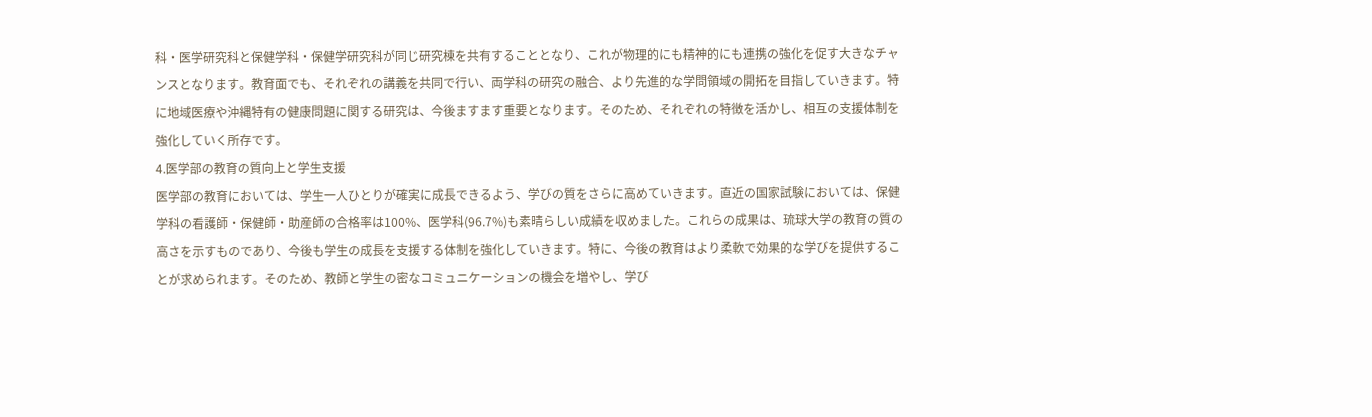科・医学研究科と保健学科・保健学研究科が同じ研究棟を共有することとなり、これが物理的にも精神的にも連携の強化を促す大きなチャンスとなります。教育面でも、それぞれの講義を共同で行い、両学科の研究の融合、より先進的な学問領域の開拓を目指していきます。特に地域医療や沖縄特有の健康問題に関する研究は、今後ますます重要となります。そのため、それぞれの特徴を活かし、相互の支援体制を強化していく所存です。
4.医学部の教育の質向上と学生支援
医学部の教育においては、学生一人ひとりが確実に成長できるよう、学びの質をさらに高めていきます。直近の国家試験においては、保健学科の看護師・保健師・助産師の合格率は100%、医学科(96.7%)も素晴らしい成績を収めました。これらの成果は、琉球大学の教育の質の高さを示すものであり、今後も学生の成長を支援する体制を強化していきます。特に、今後の教育はより柔軟で効果的な学びを提供することが求められます。そのため、教師と学生の密なコミュニケーションの機会を増やし、学び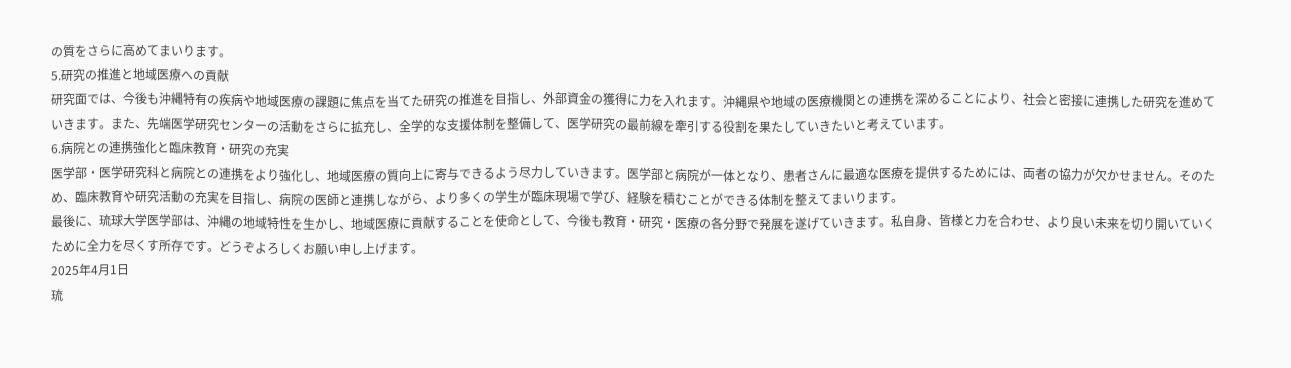の質をさらに高めてまいります。
5.研究の推進と地域医療への貢献
研究面では、今後も沖縄特有の疾病や地域医療の課題に焦点を当てた研究の推進を目指し、外部資金の獲得に力を入れます。沖縄県や地域の医療機関との連携を深めることにより、社会と密接に連携した研究を進めていきます。また、先端医学研究センターの活動をさらに拡充し、全学的な支援体制を整備して、医学研究の最前線を牽引する役割を果たしていきたいと考えています。
6.病院との連携強化と臨床教育・研究の充実
医学部・医学研究科と病院との連携をより強化し、地域医療の質向上に寄与できるよう尽力していきます。医学部と病院が一体となり、患者さんに最適な医療を提供するためには、両者の協力が欠かせません。そのため、臨床教育や研究活動の充実を目指し、病院の医師と連携しながら、より多くの学生が臨床現場で学び、経験を積むことができる体制を整えてまいります。
最後に、琉球大学医学部は、沖縄の地域特性を生かし、地域医療に貢献することを使命として、今後も教育・研究・医療の各分野で発展を遂げていきます。私自身、皆様と力を合わせ、より良い未来を切り開いていくために全力を尽くす所存です。どうぞよろしくお願い申し上げます。
2025年4月1日
琉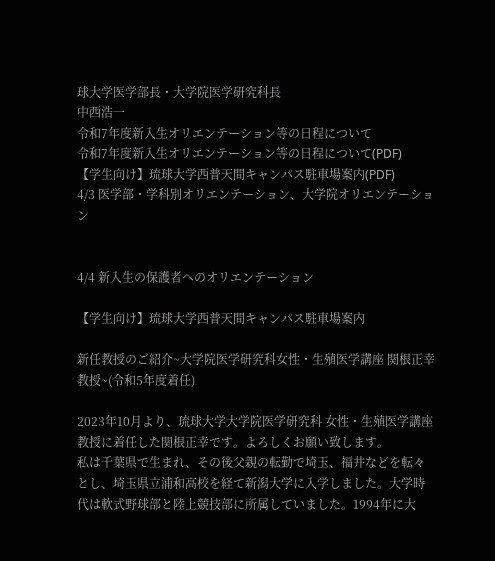球大学医学部長・大学院医学研究科長
中西浩一
令和7年度新入生オリエンテーション等の日程について
令和7年度新入生オリエンテーション等の日程について(PDF)
【学生向け】琉球大学西普天間キャンパス駐車場案内(PDF)
4/3 医学部・学科別オリエンテーション、大学院オリエンテーション


4/4 新入生の保護者へのオリエンテーション

【学生向け】琉球大学西普天間キャンパス駐車場案内

新任教授のご紹介~大学院医学研究科女性・生殖医学講座 関根正幸 教授~(令和5年度着任)

2023年10月より、琉球大学大学院医学研究科 女性・生殖医学講座教授に着任した関根正幸です。よろしくお願い致します。
私は千葉県で生まれ、その後父親の転勤で埼玉、福井などを転々とし、埼玉県立浦和高校を経て新潟大学に入学しました。大学時代は軟式野球部と陸上競技部に所属していました。1994年に大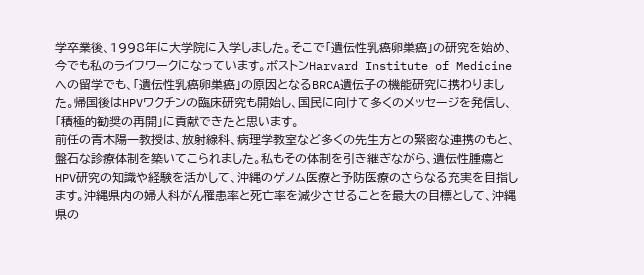学卒業後、1998年に大学院に入学しました。そこで「遺伝性乳癌卵巣癌」の研究を始め、今でも私のライフワークになっています。ボストンHarvard Institute of Medicineへの留学でも、「遺伝性乳癌卵巣癌」の原因となるBRCA遺伝子の機能研究に携わりました。帰国後はHPVワクチンの臨床研究も開始し、国民に向けて多くのメッセージを発信し、「積極的勧奨の再開」に貢献できたと思います。
前任の青木陽一教授は、放射線科、病理学教室など多くの先生方との緊密な連携のもと、盤石な診療体制を築いてこられました。私もその体制を引き継ぎながら、遺伝性腫瘍とHPV研究の知識や経験を活かして、沖縄のゲノム医療と予防医療のさらなる充実を目指します。沖縄県内の婦人科がん罹患率と死亡率を減少させることを最大の目標として、沖縄県の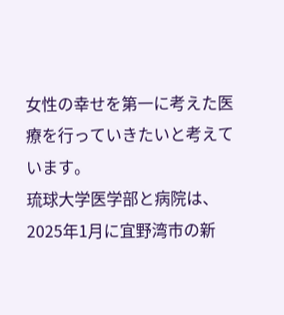女性の幸せを第一に考えた医療を行っていきたいと考えています。
琉球大学医学部と病院は、2025年1月に宜野湾市の新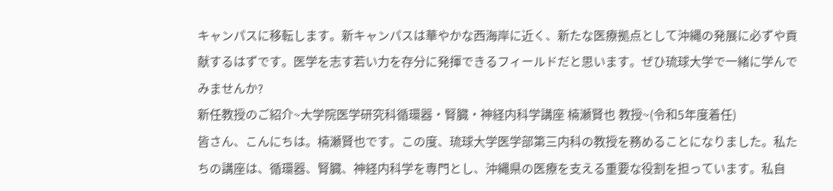キャンパスに移転します。新キャンパスは華やかな西海岸に近く、新たな医療拠点として沖縄の発展に必ずや貢献するはずです。医学を志す若い力を存分に発揮できるフィールドだと思います。ぜひ琉球大学で一緒に学んでみませんか?
新任教授のご紹介~大学院医学研究科循環器・腎臓・神経内科学講座 楠瀬賢也 教授~(令和5年度着任)
皆さん、こんにちは。楠瀬賢也です。この度、琉球大学医学部第三内科の教授を務めることになりました。私たちの講座は、循環器、腎臓、神経内科学を専門とし、沖縄県の医療を支える重要な役割を担っています。私自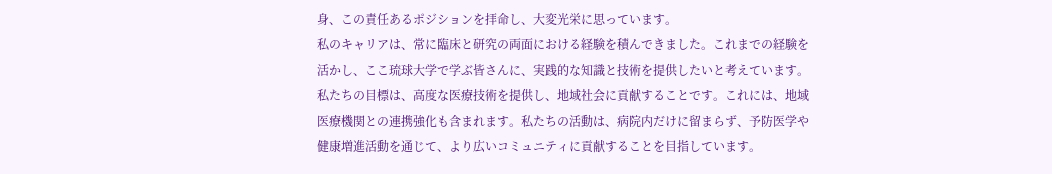身、この責任あるポジションを拝命し、大変光栄に思っています。
私のキャリアは、常に臨床と研究の両面における経験を積んできました。これまでの経験を活かし、ここ琉球大学で学ぶ皆さんに、実践的な知識と技術を提供したいと考えています。私たちの目標は、高度な医療技術を提供し、地域社会に貢献することです。これには、地域医療機関との連携強化も含まれます。私たちの活動は、病院内だけに留まらず、予防医学や健康増進活動を通じて、より広いコミュニティに貢献することを目指しています。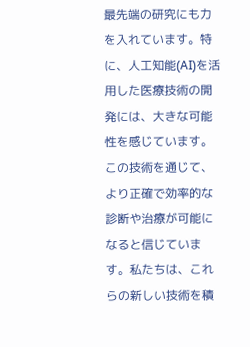最先端の研究にも力を入れています。特に、人工知能(AI)を活用した医療技術の開発には、大きな可能性を感じています。この技術を通じて、より正確で効率的な診断や治療が可能になると信じています。私たちは、これらの新しい技術を積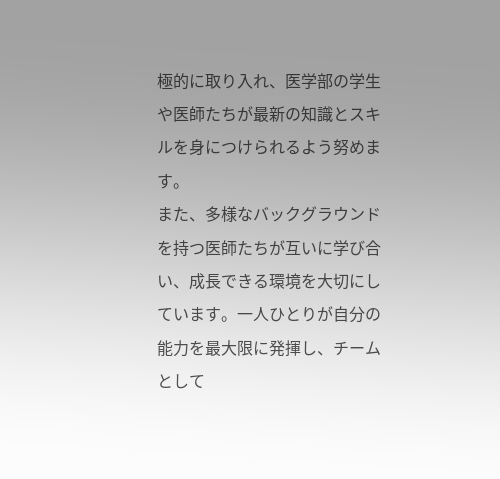極的に取り入れ、医学部の学生や医師たちが最新の知識とスキルを身につけられるよう努めます。
また、多様なバックグラウンドを持つ医師たちが互いに学び合い、成長できる環境を大切にしています。一人ひとりが自分の能力を最大限に発揮し、チームとして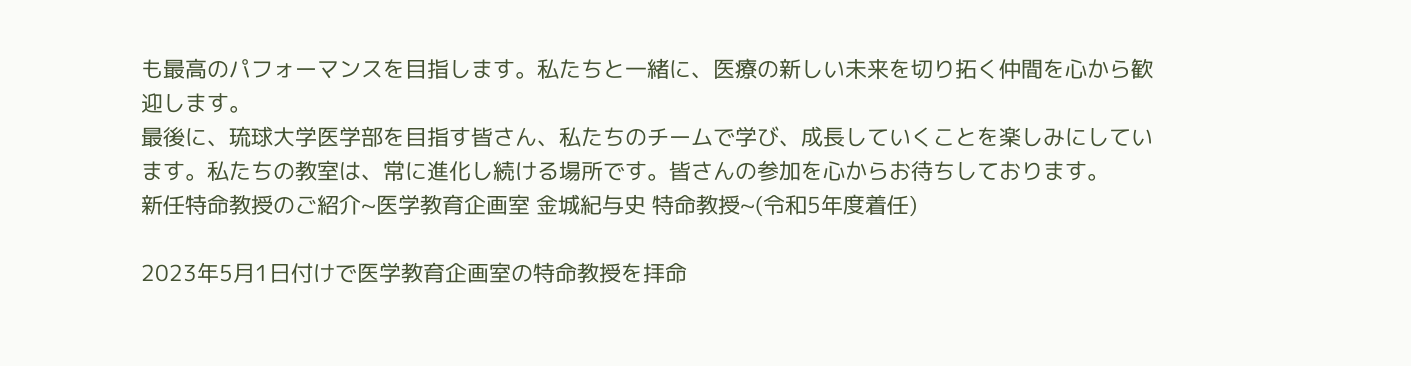も最高のパフォーマンスを目指します。私たちと一緒に、医療の新しい未来を切り拓く仲間を心から歓迎します。
最後に、琉球大学医学部を目指す皆さん、私たちのチームで学び、成長していくことを楽しみにしています。私たちの教室は、常に進化し続ける場所です。皆さんの参加を心からお待ちしております。
新任特命教授のご紹介~医学教育企画室 金城紀与史 特命教授~(令和5年度着任)

2023年5月1日付けで医学教育企画室の特命教授を拝命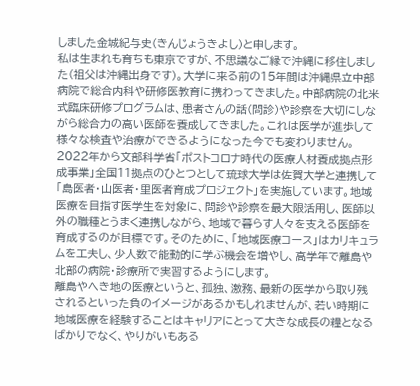しました金城紀与史(きんじょうきよし)と申します。
私は生まれも育ちも東京ですが、不思議なご縁で沖縄に移住しました(祖父は沖縄出身です)。大学に来る前の15年間は沖縄県立中部病院で総合内科や研修医教育に携わってきました。中部病院の北米式臨床研修プログラムは、患者さんの話(問診)や診察を大切にしながら総合力の高い医師を養成してきました。これは医学が進歩して様々な検査や治療ができるようになった今でも変わりません。
2022年から文部科学省「ポストコロナ時代の医療人材養成拠点形成事業」全国11拠点のひとつとして琉球大学は佐賀大学と連携して「島医者・山医者・里医者育成プロジェクト」を実施しています。地域医療を目指す医学生を対象に、問診や診察を最大限活用し、医師以外の職種とうまく連携しながら、地域で暮らす人々を支える医師を育成するのが目標です。そのために、「地域医療コース」はカリキュラムを工夫し、少人数で能動的に学ぶ機会を増やし、高学年で離島や北部の病院・診療所で実習するようにします。
離島やへき地の医療というと、孤独、激務、最新の医学から取り残されるといった負のイメージがあるかもしれませんが、若い時期に地域医療を経験することはキャリアにとって大きな成長の糧となるばかりでなく、やりがいもある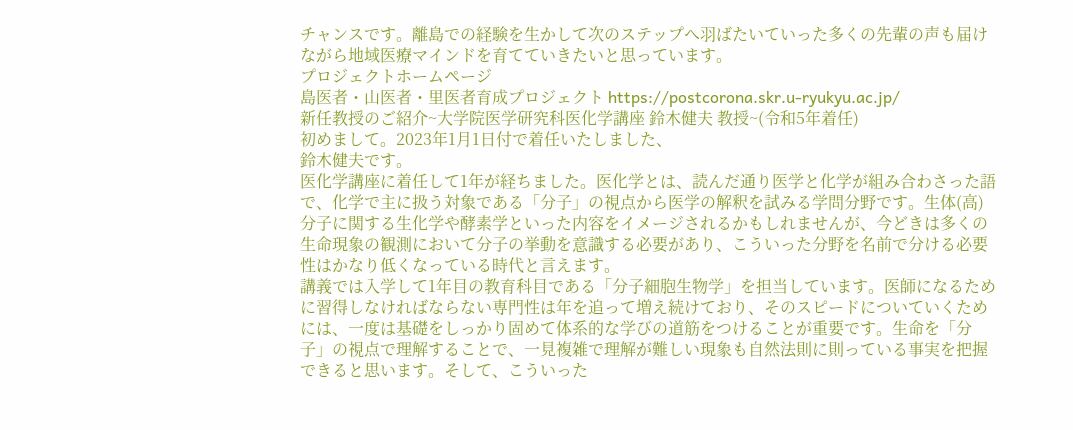チャンスです。離島での経験を生かして次のステップへ羽ばたいていった多くの先輩の声も届けながら地域医療マインドを育てていきたいと思っています。
プロジェクトホームページ
島医者・山医者・里医者育成プロジェクト https://postcorona.skr.u-ryukyu.ac.jp/
新任教授のご紹介~大学院医学研究科医化学講座 鈴木健夫 教授~(令和5年着任)
初めまして。2023年1月1日付で着任いたしました、
鈴木健夫です。
医化学講座に着任して1年が経ちました。医化学とは、読んだ通り医学と化学が組み合わさった語で、化学で主に扱う対象である「分子」の視点から医学の解釈を試みる学問分野です。生体(高)分子に関する生化学や酵素学といった内容をイメージされるかもしれませんが、今どきは多くの生命現象の観測において分子の挙動を意識する必要があり、こういった分野を名前で分ける必要性はかなり低くなっている時代と言えます。
講義では入学して1年目の教育科目である「分子細胞生物学」を担当しています。医師になるために習得しなければならない専門性は年を追って増え続けており、そのスピードについていくためには、一度は基礎をしっかり固めて体系的な学びの道筋をつけることが重要です。生命を「分子」の視点で理解することで、一見複雑で理解が難しい現象も自然法則に則っている事実を把握できると思います。そして、こういった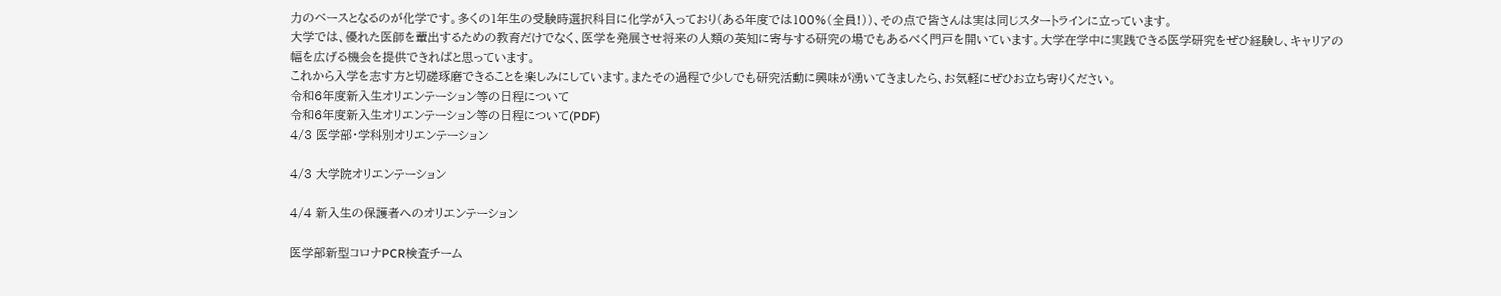力のベースとなるのが化学です。多くの1年生の受験時選択科目に化学が入っており(ある年度では100%(全員!))、その点で皆さんは実は同じスタートラインに立っています。
大学では、優れた医師を輩出するための教育だけでなく、医学を発展させ将来の人類の英知に寄与する研究の場でもあるべく門戸を開いています。大学在学中に実践できる医学研究をぜひ経験し、キャリアの幅を広げる機会を提供できればと思っています。
これから入学を志す方と切磋琢磨できることを楽しみにしています。またその過程で少しでも研究活動に興味が湧いてきましたら、お気軽にぜひお立ち寄りください。
令和6年度新入生オリエンテーション等の日程について
令和6年度新入生オリエンテーション等の日程について(PDF)
4/3 医学部・学科別オリエンテーション

4/3 大学院オリエンテーション

4/4 新入生の保護者へのオリエンテーション

医学部新型コロナPCR検査チーム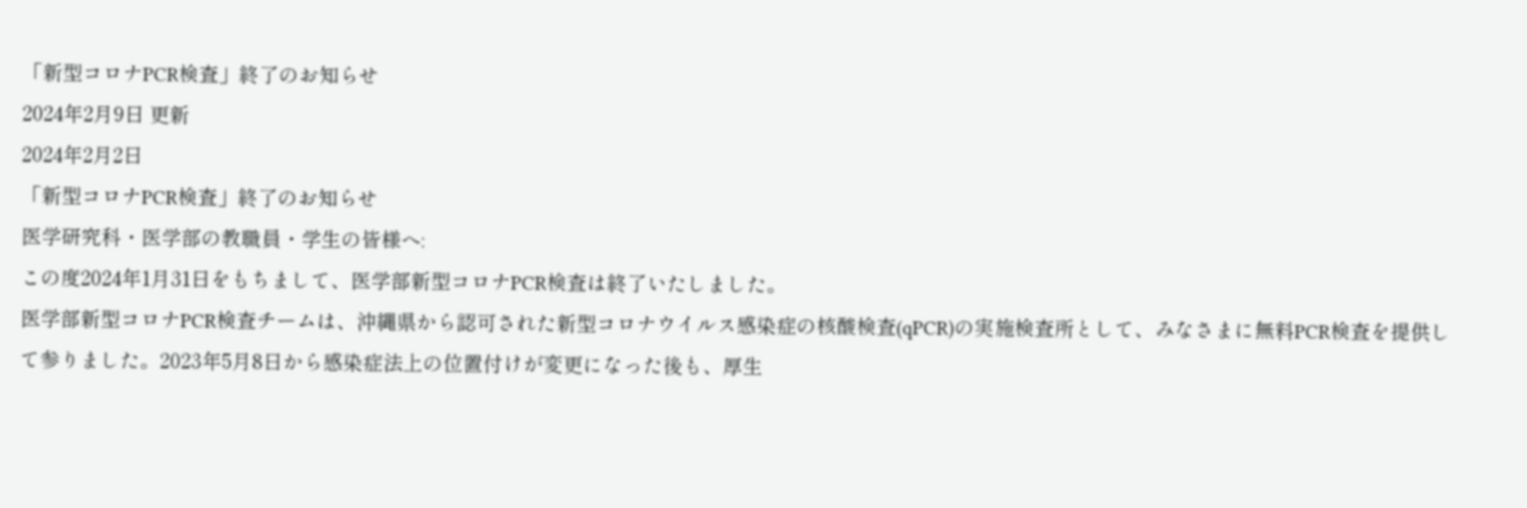「新型コロナPCR検査」終了のお知らせ
2024年2月9日 更新
2024年2月2日
「新型コロナPCR検査」終了のお知らせ
医学研究科・医学部の教職員・学生の皆様へ:
この度2024年1月31日をもちまして、医学部新型コロナPCR検査は終了いたしました。
医学部新型コロナPCR検査チームは、沖縄県から認可された新型コロナウイルス感染症の核酸検査(qPCR)の実施検査所として、みなさまに無料PCR検査を提供して参りました。2023年5月8日から感染症法上の位置付けが変更になった後も、厚生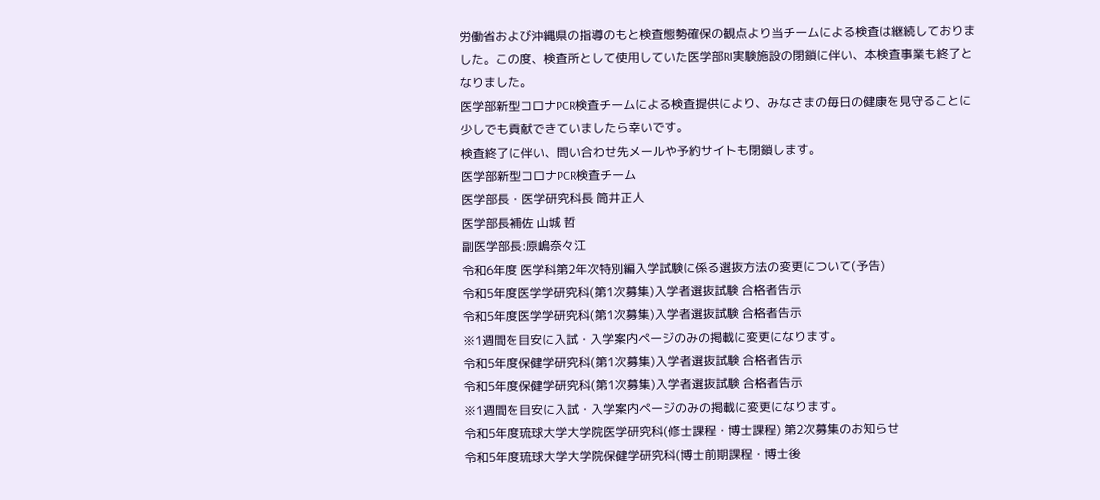労働省および沖縄県の指導のもと検査態勢確保の観点より当チームによる検査は継続しておりました。この度、検査所として使用していた医学部RI実験施設の閉鎖に伴い、本検査事業も終了となりました。
医学部新型コロナPCR検査チームによる検査提供により、みなさまの毎日の健康を見守ることに少しでも貢献できていましたら幸いです。
検査終了に伴い、問い合わせ先メールや予約サイトも閉鎖します。
医学部新型コロナPCR検査チーム
医学部長・医学研究科長 筒井正人
医学部長補佐 山城 哲
副医学部長:原嶋奈々江
令和6年度 医学科第2年次特別編入学試験に係る選抜方法の変更について(予告)
令和5年度医学学研究科(第1次募集)入学者選抜試験 合格者告示
令和5年度医学学研究科(第1次募集)入学者選抜試験 合格者告示
※1週間を目安に入試・入学案内ページのみの掲載に変更になります。
令和5年度保健学研究科(第1次募集)入学者選抜試験 合格者告示
令和5年度保健学研究科(第1次募集)入学者選抜試験 合格者告示
※1週間を目安に入試・入学案内ページのみの掲載に変更になります。
令和5年度琉球大学大学院医学研究科(修士課程・博士課程) 第2次募集のお知らせ
令和5年度琉球大学大学院保健学研究科(博士前期課程・博士後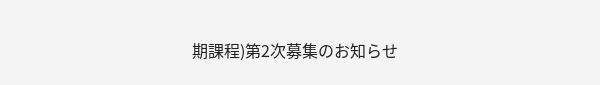期課程)第2次募集のお知らせ